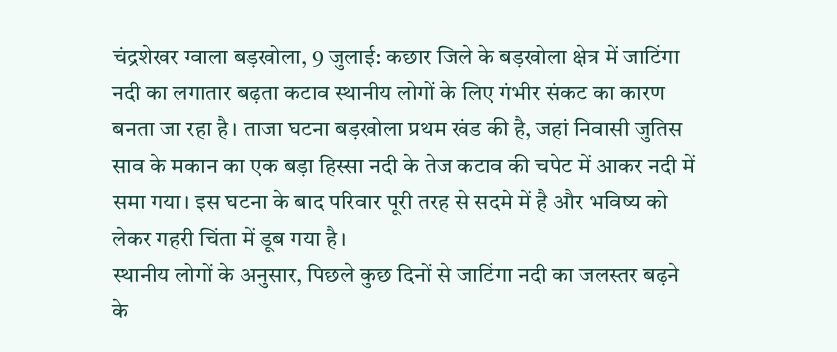चंद्रशेखर ग्वाला बड़खोला, 9 जुलाई: कछार जिले के बड़खोला क्षेत्र में जाटिंगा नदी का लगातार बढ़ता कटाव स्थानीय लोगों के लिए गंभीर संकट का कारण बनता जा रहा है। ताजा घटना बड़खोला प्रथम खंड की है, जहां निवासी जुतिस साव के मकान का एक बड़ा हिस्सा नदी के तेज कटाव की चपेट में आकर नदी में समा गया। इस घटना के बाद परिवार पूरी तरह से सदमे में है और भविष्य को लेकर गहरी चिंता में डूब गया है।
स्थानीय लोगों के अनुसार, पिछले कुछ दिनों से जाटिंगा नदी का जलस्तर बढ़ने के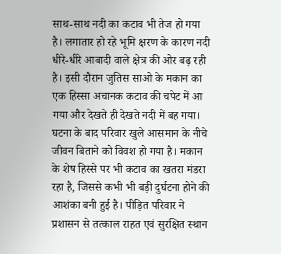साथ-साथ नदी का कटाव भी तेज हो गया है। लगातार हो रहे भूमि क्षरण के कारण नदी धीरे-धीरे आबादी वाले क्षेत्र की ओर बढ़ रही है। इसी दौरान जुतिस साओ के मकान का एक हिस्सा अचानक कटाव की चपेट में आ गया और देखते ही देखते नदी में बह गया।
घटना के बाद परिवार खुले आसमान के नीचे जीवन बिताने को विवश हो गया है। मकान के शेष हिस्से पर भी कटाव का खतरा मंडरा रहा है, जिससे कभी भी बड़ी दुर्घटना होने की आशंका बनी हुई है। पीड़ित परिवार ने प्रशासन से तत्काल राहत एवं सुरक्षित स्थान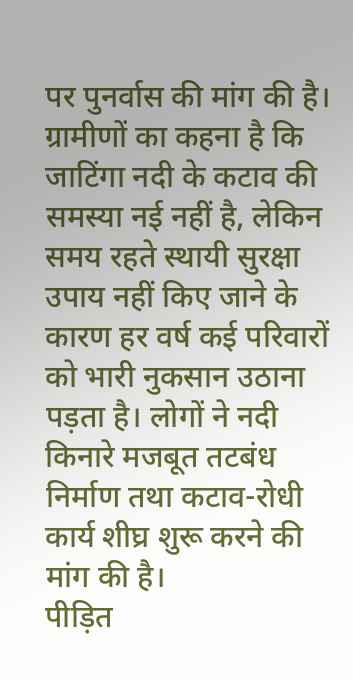पर पुनर्वास की मांग की है।
ग्रामीणों का कहना है कि जाटिंगा नदी के कटाव की समस्या नई नहीं है, लेकिन समय रहते स्थायी सुरक्षा उपाय नहीं किए जाने के कारण हर वर्ष कई परिवारों को भारी नुकसान उठाना पड़ता है। लोगों ने नदी किनारे मजबूत तटबंध निर्माण तथा कटाव-रोधी कार्य शीघ्र शुरू करने की मांग की है।
पीड़ित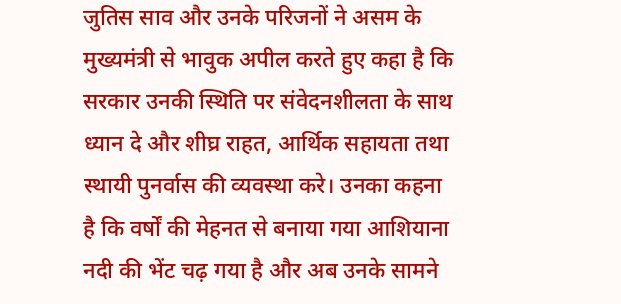जुतिस साव और उनके परिजनों ने असम के मुख्यमंत्री से भावुक अपील करते हुए कहा है कि सरकार उनकी स्थिति पर संवेदनशीलता के साथ ध्यान दे और शीघ्र राहत, आर्थिक सहायता तथा स्थायी पुनर्वास की व्यवस्था करे। उनका कहना है कि वर्षों की मेहनत से बनाया गया आशियाना नदी की भेंट चढ़ गया है और अब उनके सामने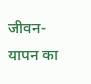जीवन-यापन का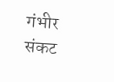गंभीर संकट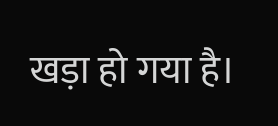खड़ा हो गया है।